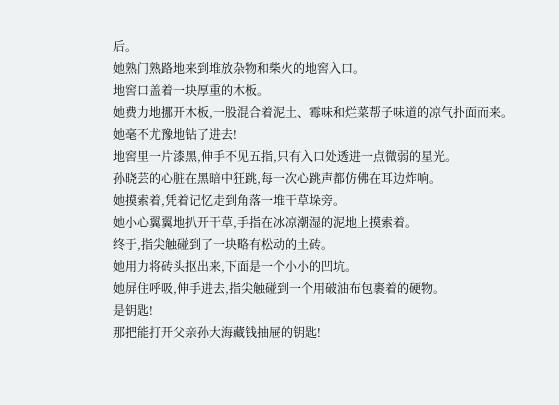后。
她熟门熟路地来到堆放杂物和柴火的地窖入口。
地窖口盖着一块厚重的木板。
她费力地挪开木板,一股混合着泥土、霉味和烂菜帮子味道的凉气扑面而来。
她毫不尤豫地钻了进去!
地窖里一片漆黑,伸手不见五指,只有入口处透进一点微弱的星光。
孙晓芸的心脏在黑暗中狂跳,每一次心跳声都仿佛在耳边炸响。
她摸索着,凭着记忆走到角落一堆干草垛旁。
她小心翼翼地扒开干草,手指在冰凉潮湿的泥地上摸索着。
终于,指尖触碰到了一块略有松动的土砖。
她用力将砖头抠出来,下面是一个小小的凹坑。
她屏住呼吸,伸手进去,指尖触碰到一个用破油布包裹着的硬物。
是钥匙!
那把能打开父亲孙大海藏钱抽屉的钥匙!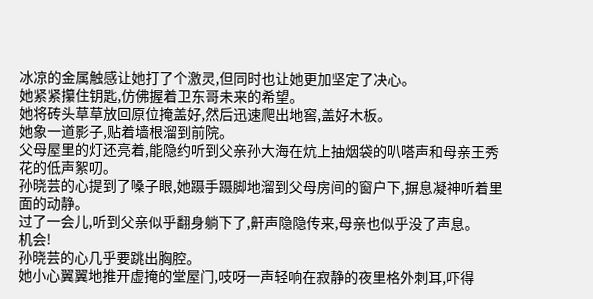冰凉的金属触感让她打了个激灵,但同时也让她更加坚定了决心。
她紧紧攥住钥匙,仿佛握着卫东哥未来的希望。
她将砖头草草放回原位掩盖好,然后迅速爬出地窖,盖好木板。
她象一道影子,贴着墙根溜到前院。
父母屋里的灯还亮着,能隐约听到父亲孙大海在炕上抽烟袋的叭嗒声和母亲王秀花的低声絮叨。
孙晓芸的心提到了嗓子眼,她蹑手蹑脚地溜到父母房间的窗户下,摒息凝神听着里面的动静。
过了一会儿,听到父亲似乎翻身躺下了,鼾声隐隐传来,母亲也似乎没了声息。
机会!
孙晓芸的心几乎要跳出胸腔。
她小心翼翼地推开虚掩的堂屋门,吱呀一声轻响在寂静的夜里格外刺耳,吓得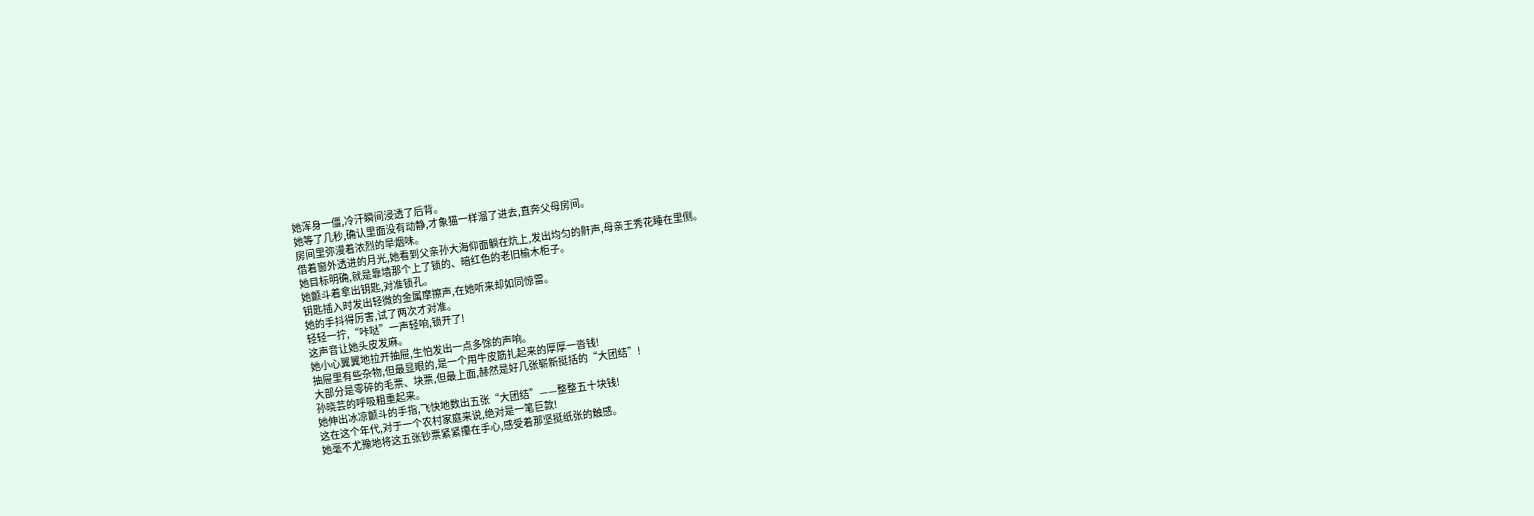她浑身一僵,冷汗瞬间浸透了后背。
她等了几秒,确认里面没有动静,才象猫一样溜了进去,直奔父母房间。
房间里弥漫着浓烈的旱烟味。
借着窗外透进的月光,她看到父亲孙大海仰面躺在炕上,发出均匀的鼾声,母亲王秀花睡在里侧。
她目标明确,就是靠墙那个上了锁的、暗红色的老旧榆木柜子。
她颤斗着拿出钥匙,对准锁孔。
钥匙插入时发出轻微的金属摩擦声,在她听来却如同惊雷。
她的手抖得厉害,试了两次才对准。
轻轻一拧,“咔哒”一声轻响,锁开了!
这声音让她头皮发麻。
她小心翼翼地拉开抽屉,生怕发出一点多馀的声响。
抽屉里有些杂物,但最显眼的,是一个用牛皮筋扎起来的厚厚一沓钱!
大部分是零碎的毛票、块票,但最上面,赫然是好几张崭新挺括的“大团结”!
孙晓芸的呼吸粗重起来。
她伸出冰凉颤斗的手指,飞快地数出五张“大团结”——整整五十块钱!
这在这个年代,对于一个农村家庭来说,绝对是一笔巨款!
她毫不尤豫地将这五张钞票紧紧攥在手心,感受着那坚挺纸张的触感。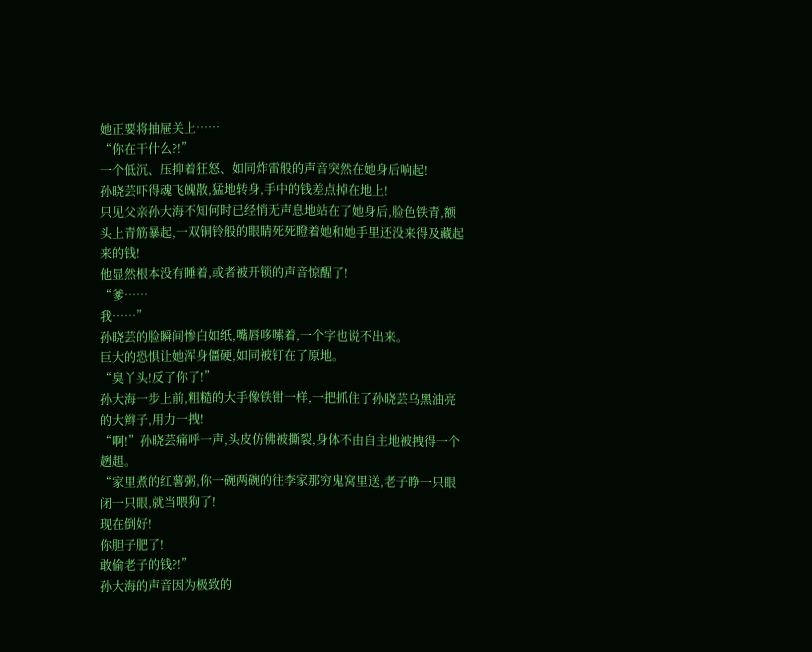她正要将抽屉关上……
“你在干什么?!”
一个低沉、压抑着狂怒、如同炸雷般的声音突然在她身后响起!
孙晓芸吓得魂飞魄散,猛地转身,手中的钱差点掉在地上!
只见父亲孙大海不知何时已经悄无声息地站在了她身后,脸色铁青,额头上青筋暴起,一双铜铃般的眼睛死死瞪着她和她手里还没来得及藏起来的钱!
他显然根本没有睡着,或者被开锁的声音惊醒了!
“爹……
我……”
孙晓芸的脸瞬间惨白如纸,嘴唇哆嗦着,一个字也说不出来。
巨大的恐惧让她浑身僵硬,如同被钉在了原地。
“臭丫头!反了你了!”
孙大海一步上前,粗糙的大手像铁钳一样,一把抓住了孙晓芸乌黑油亮的大辫子,用力一拽!
“啊!”孙晓芸痛呼一声,头皮仿佛被撕裂,身体不由自主地被拽得一个趔趄。
“家里煮的红薯粥,你一碗两碗的往李家那穷鬼窝里送,老子睁一只眼闭一只眼,就当喂狗了!
现在倒好!
你胆子肥了!
敢偷老子的钱?!”
孙大海的声音因为极致的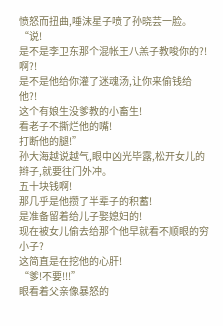愤怒而扭曲,唾沫星子喷了孙晓芸一脸。
“说!
是不是李卫东那个混帐王八羔子教唆你的?!
啊?!
是不是他给你灌了迷魂汤,让你来偷钱给他?!
这个有娘生没爹教的小畜生!
看老子不撕烂他的嘴!
打断他的腿!”
孙大海越说越气,眼中凶光毕露,松开女儿的辫子,就要往门外冲。
五十块钱啊!
那几乎是他攒了半辈子的积蓄!
是准备留着给儿子娶媳妇的!
现在被女儿偷去给那个他早就看不顺眼的穷小子?
这简直是在挖他的心肝!
“爹!不要!!!”
眼看着父亲像暴怒的